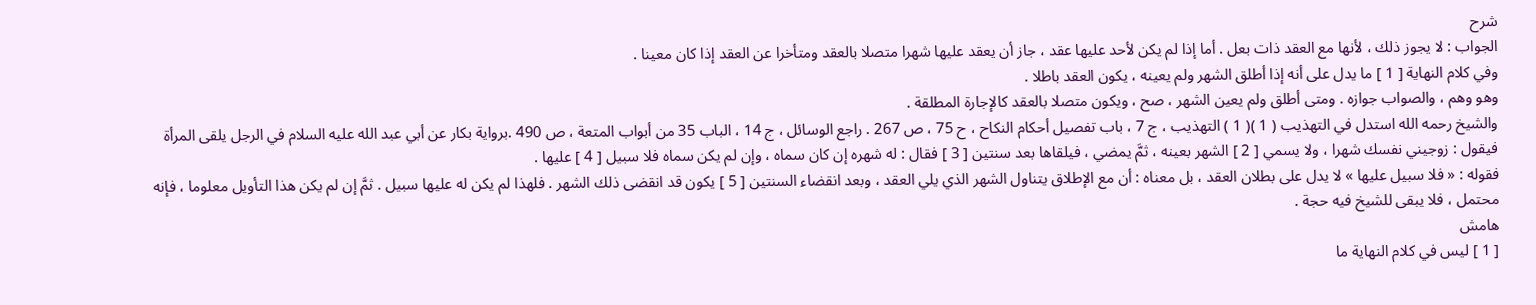شرح
الجواب : لا يجوز ذلك ، لأنها مع العقد ذات بعل . أما إذا لم يكن لأحد عليها عقد ، جاز أن يعقد عليها شهرا متصلا بالعقد ومتأخرا عن العقد إذا كان معينا .
وفي كلام النهاية [ 1 ] ما يدل على أنه إذا أطلق الشهر ولم يعينه ، يكون العقد باطلا .
وهو وهم ، والصواب جوازه . ومتى أطلق ولم يعين الشهر ، صح ، ويكون متصلا بالعقد كالإجارة المطلقة .
والشيخ رحمه الله استدل في التهذيب ( 1 )( 1 ) التهذيب ، ج 7 ، باب تفصيل أحكام النكاح ، ح 75 ، ص 267 . راجع الوسائل ، ج 14 ، الباب 35 من أبواب المتعة ، ص 490 .برواية بكار عن أبي عبد الله عليه السلام في الرجل يلقى المرأة فيقول : زوجيني نفسك شهرا ، ولا يسمي [ 2 ] الشهر بعينه ، ثمَّ يمضي ، فيلقاها بعد سنتين [ 3 ] فقال : له شهره إن كان سماه ، وإن لم يكن سماه فلا سبيل [ 4 ] عليها .
فقوله : « فلا سبيل عليها » لا يدل على بطلان العقد ، بل معناه : أن مع الإطلاق يتناول الشهر الذي يلي العقد ، وبعد انقضاء السنتين [ 5 ] يكون قد انقضى ذلك الشهر . فلهذا لم يكن له عليها سبيل . ثمَّ إن لم يكن هذا التأويل معلوما ، فإنه محتمل ، فلا يبقى للشيخ فيه حجة .
هامش
[ 1 ] ليس في كلام النهاية ما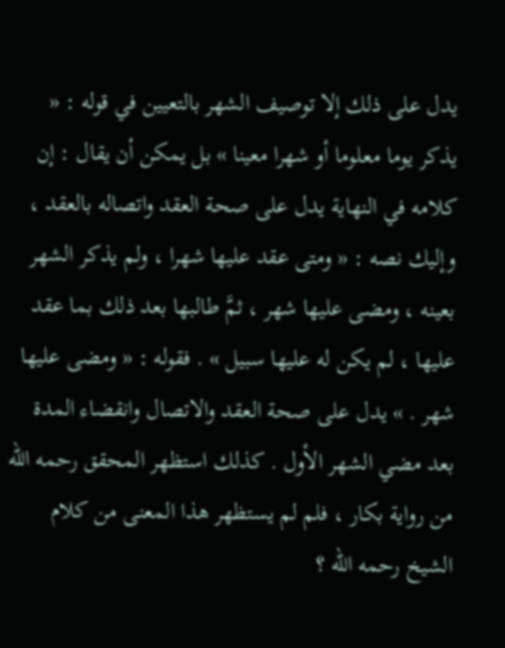يدل على ذلك إلا توصيف الشهر بالتعيين في قوله : « يذكر يوما معلوما أو شهرا معينا » بل يمكن أن يقال : إن كلامه في النهاية يدل على صحة العقد واتصاله بالعقد ، وإليك نصه : « ومتى عقد عليها شهرا ، ولم يذكر الشهر بعينه ، ومضى عليها شهر ، ثمَّ طالبها بعد ذلك بما عقد عليها ، لم يكن له عليها سبيل » . فقوله : « ومضى عليها شهر . » يدل على صحة العقد والاتصال وانقضاء المدة بعد مضي الشهر الأول . كذلك استظهر المحقق رحمه الله من رواية بكار ، فلم لم يستظهر هذا المعنى من كلام الشيخ رحمه الله ؟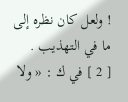! ولعل كان نظره إلى ما في التهذيب .
[ 2 ] في ك : « ولا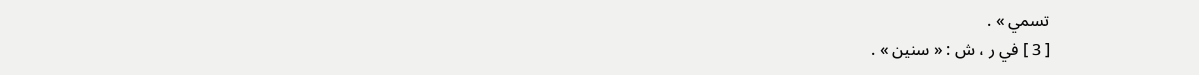تسمي » .
[ 3 ] في ر ، ش : « سنين » .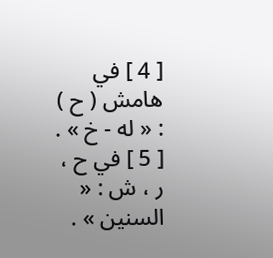[ 4 ] في هامش ( ح ) : « له - خ » .
[ 5 ] في ح ، ر ، ش : « السنين » .